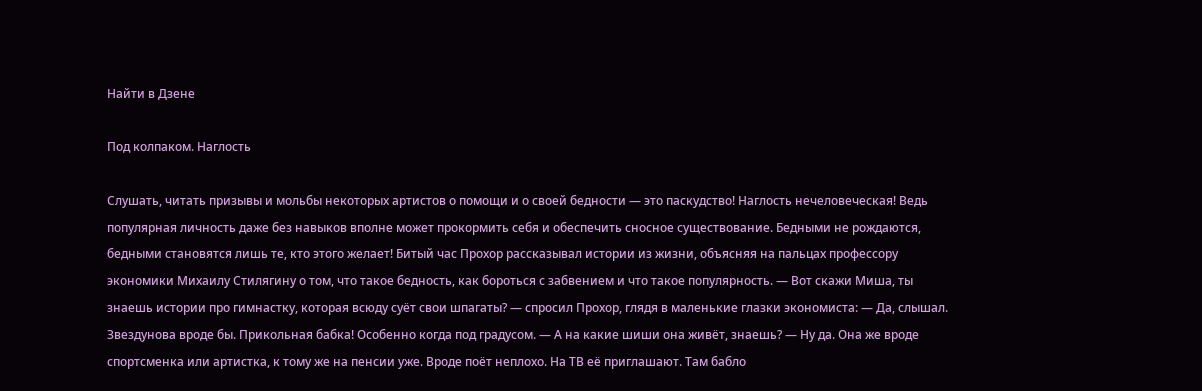Найти в Дзене

Под колпаком. Наглость

Слушать, читать призывы и мольбы некоторых артистов о помощи и о своей бедности — это паскудство! Наглость нечеловеческая! Ведь популярная личность даже без навыков вполне может прокормить себя и обеспечить сносное существование. Бедными не рождаются, бедными становятся лишь те, кто этого желает! Битый час Прохор рассказывал истории из жизни, объясняя на пальцах профессору экономики Михаилу Стилягину о том, что такое бедность, как бороться с забвением и что такое популярность. — Вот скажи Миша, ты знаешь истории про гимнастку, которая всюду суёт свои шпагаты? — спросил Прохор, глядя в маленькие глазки экономиста: — Да, слышал. Звездунова вроде бы. Прикольная бабка! Особенно когда под градусом. — А на какие шиши она живёт, знаешь? — Ну да. Она же вроде спортсменка или артистка, к тому же на пенсии уже. Вроде поёт неплохо. На ТВ её приглашают. Там бабло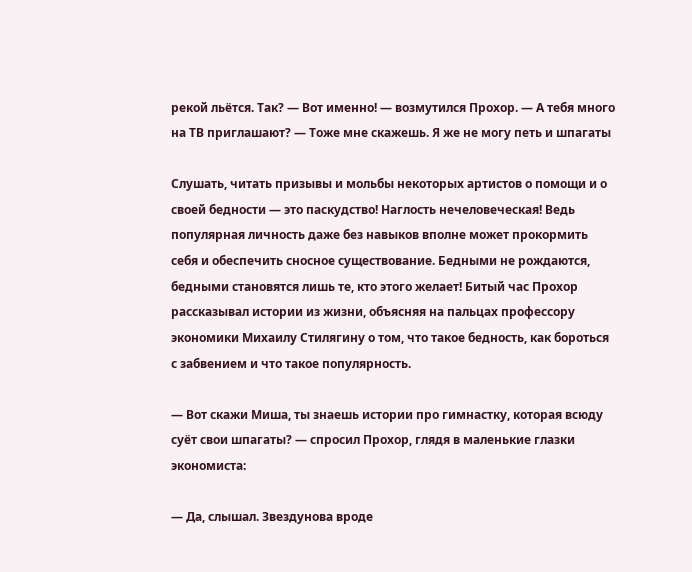рекой льётся. Так? — Вот именно! — возмутился Прохор. — А тебя много на ТВ приглашают? — Тоже мне скажешь. Я же не могу петь и шпагаты

Слушать, читать призывы и мольбы некоторых артистов о помощи и о своей бедности — это паскудство! Наглость нечеловеческая! Ведь популярная личность даже без навыков вполне может прокормить себя и обеспечить сносное существование. Бедными не рождаются, бедными становятся лишь те, кто этого желает! Битый час Прохор рассказывал истории из жизни, объясняя на пальцах профессору экономики Михаилу Стилягину о том, что такое бедность, как бороться с забвением и что такое популярность.

— Вот скажи Миша, ты знаешь истории про гимнастку, которая всюду суёт свои шпагаты? — спросил Прохор, глядя в маленькие глазки экономиста:

— Да, слышал. Звездунова вроде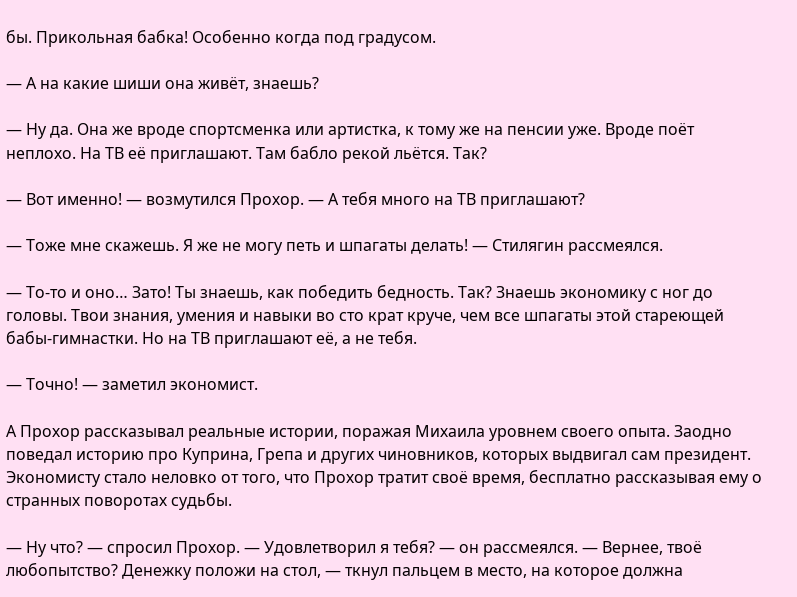бы. Прикольная бабка! Особенно когда под градусом.

— А на какие шиши она живёт, знаешь?

— Ну да. Она же вроде спортсменка или артистка, к тому же на пенсии уже. Вроде поёт неплохо. На ТВ её приглашают. Там бабло рекой льётся. Так?

— Вот именно! — возмутился Прохор. — А тебя много на ТВ приглашают?

— Тоже мне скажешь. Я же не могу петь и шпагаты делать! — Стилягин рассмеялся.

— То-то и оно… Зато! Ты знаешь, как победить бедность. Так? Знаешь экономику с ног до головы. Твои знания, умения и навыки во сто крат круче, чем все шпагаты этой стареющей бабы-гимнастки. Но на ТВ приглашают её, а не тебя.

— Точно! — заметил экономист.

А Прохор рассказывал реальные истории, поражая Михаила уровнем своего опыта. Заодно поведал историю про Куприна, Грепа и других чиновников, которых выдвигал сам президент. Экономисту стало неловко от того, что Прохор тратит своё время, бесплатно рассказывая ему о странных поворотах судьбы.

— Ну что? — спросил Прохор. — Удовлетворил я тебя? — он рассмеялся. — Вернее, твоё любопытство? Денежку положи на стол, — ткнул пальцем в место, на которое должна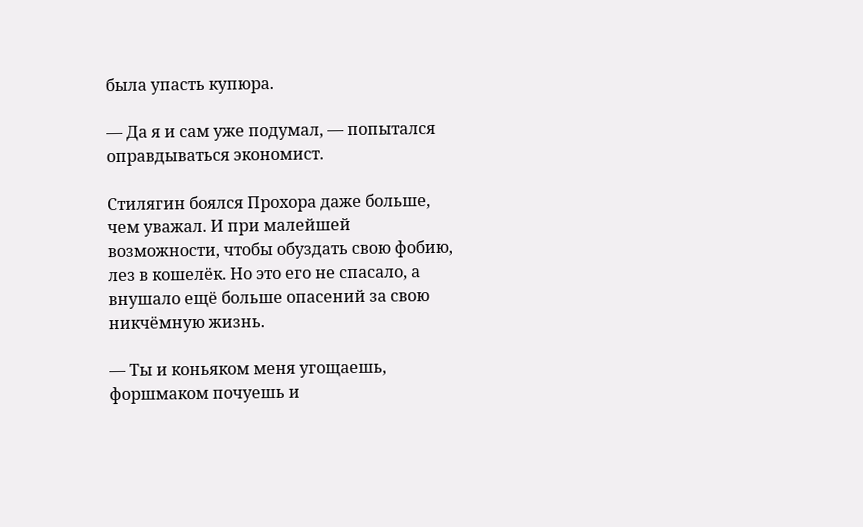была упасть купюра.

— Да я и сам уже подумал, — попытался оправдываться экономист.

Стилягин боялся Прохора даже больше, чем уважал. И при малейшей возможности, чтобы обуздать свою фобию, лез в кошелёк. Но это его не спасало, а внушало ещё больше опасений за свою никчёмную жизнь.

— Ты и коньяком меня угощаешь, форшмаком почуешь и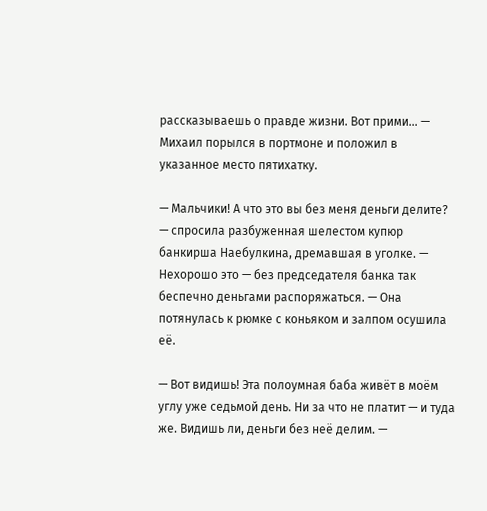рассказываешь о правде жизни. Вот прими… — Михаил порылся в портмоне и положил в указанное место пятихатку.

— Мальчики! А что это вы без меня деньги делите? — спросила разбуженная шелестом купюр банкирша Наебулкина, дремавшая в уголке. — Нехорошо это — без председателя банка так беспечно деньгами распоряжаться. — Она потянулась к рюмке с коньяком и залпом осушила её.

— Вот видишь! Эта полоумная баба живёт в моём углу уже седьмой день. Ни за что не платит — и туда же. Видишь ли, деньги без неё делим. —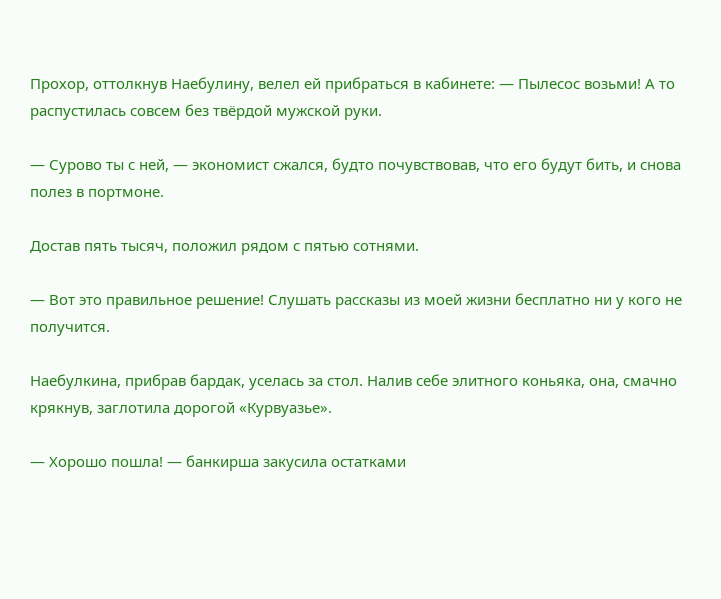Прохор, оттолкнув Наебулину, велел ей прибраться в кабинете: — Пылесос возьми! А то распустилась совсем без твёрдой мужской руки.

— Сурово ты с ней, — экономист сжался, будто почувствовав, что его будут бить, и снова полез в портмоне.

Достав пять тысяч, положил рядом с пятью сотнями.

— Вот это правильное решение! Слушать рассказы из моей жизни бесплатно ни у кого не получится.

Наебулкина, прибрав бардак, уселась за стол. Налив себе элитного коньяка, она, смачно крякнув, заглотила дорогой «Курвуазье».

— Хорошо пошла! — банкирша закусила остатками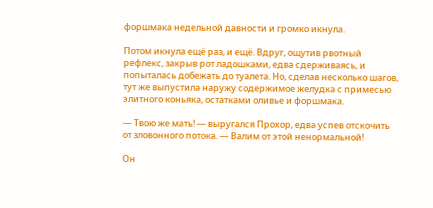форшмака недельной давности и громко икнула.

Потом икнула ещё раз, и ещё. Вдруг, ощутив рвотный рефлекс, закрыв рот ладошками, едва сдерживаясь, и попыталась добежать до туалета. Но, сделав несколько шагов, тут же выпустила наружу содержимое желудка с примесью элитного коньяка, остатками оливье и форшмака.

— Твою же мать! — выругался Прохор, едва успев отскочить от зловонного потока. — Валим от этой ненормальной!

Он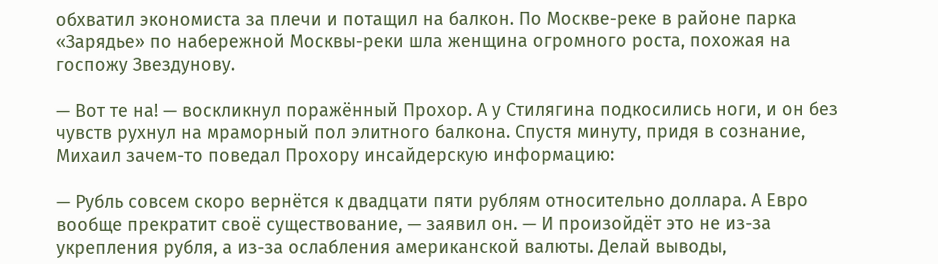обхватил экономиста за плечи и потащил на балкон. По Москве-реке в районе парка «Зарядье» по набережной Москвы-реки шла женщина огромного роста, похожая на госпожу Звездунову.

— Вот те на! — воскликнул поражённый Прохор. А у Стилягина подкосились ноги, и он без чувств рухнул на мраморный пол элитного балкона. Спустя минуту, придя в сознание, Михаил зачем-то поведал Прохору инсайдерскую информацию:

— Рубль совсем скоро вернётся к двадцати пяти рублям относительно доллара. А Евро вообще прекратит своё существование, — заявил он. — И произойдёт это не из-за укрепления рубля, а из-за ослабления американской валюты. Делай выводы,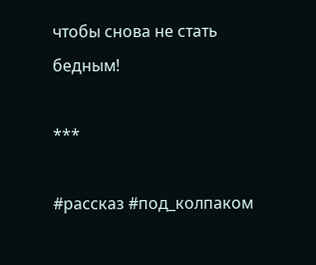чтобы снова не стать бедным!

***

#рассказ #под_колпаком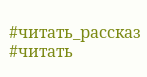#читать_рассказ #читать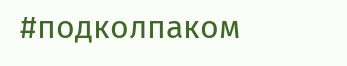#подколпаком